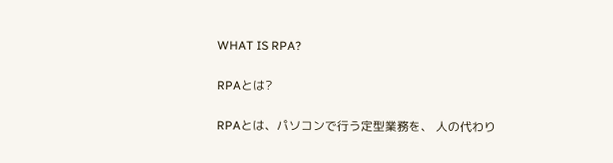WHAT IS RPA?

RPAとは?

RPAとは、パソコンで行う定型業務を、 人の代わり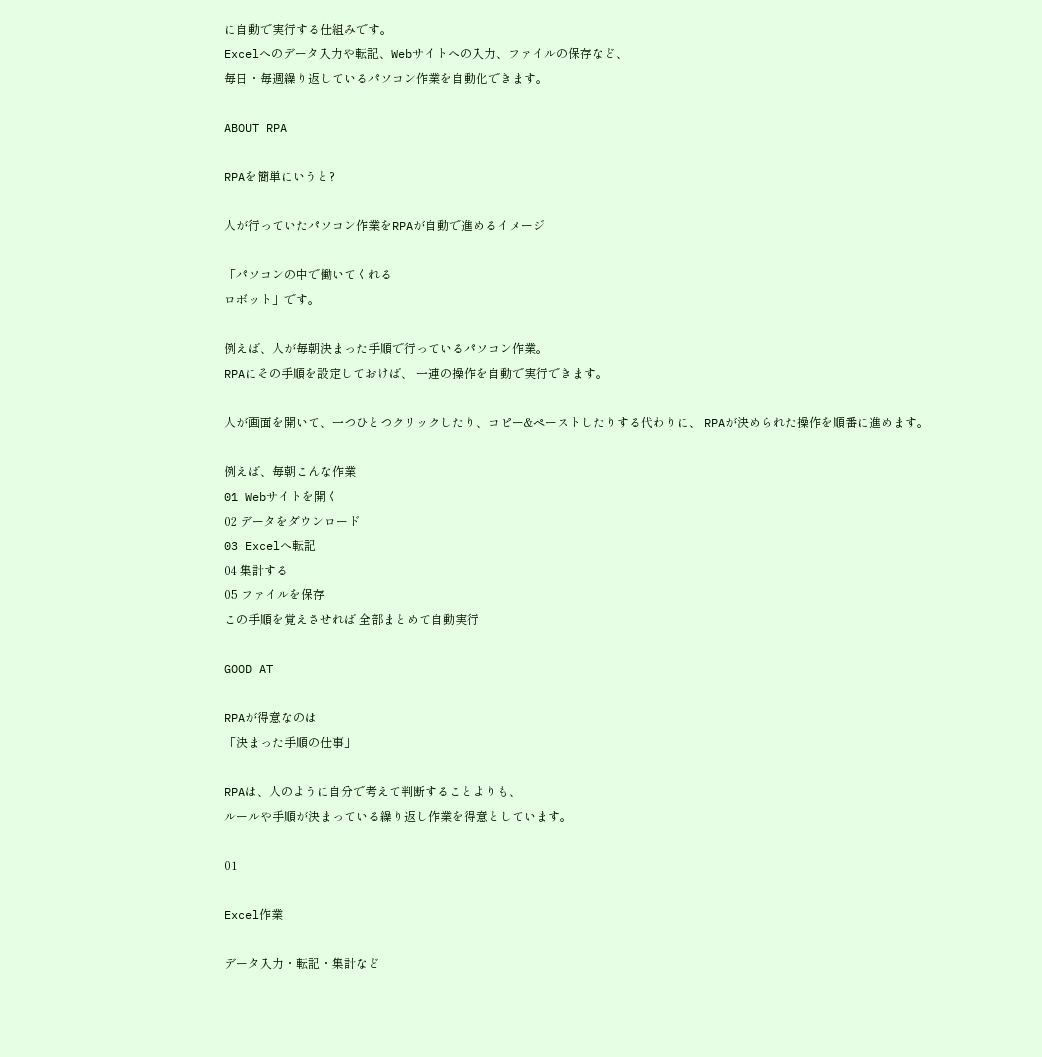に自動で実行する仕組みです。
Excelへのデータ入力や転記、Webサイトへの入力、ファイルの保存など、
毎日・毎週繰り返しているパソコン作業を自動化できます。

ABOUT RPA

RPAを簡単にいうと?

人が行っていたパソコン作業をRPAが自動で進めるイメージ

「パソコンの中で働いてくれる
ロボット」です。

例えば、人が毎朝決まった手順で行っているパソコン作業。
RPAにその手順を設定しておけば、 一連の操作を自動で実行できます。

人が画面を開いて、一つひとつクリックしたり、コピー&ペーストしたりする代わりに、 RPAが決められた操作を順番に進めます。

例えば、毎朝こんな作業
01 Webサイトを開く
02 データをダウンロード
03 Excelへ転記
04 集計する
05 ファイルを保存
この手順を覚えさせれば 全部まとめて自動実行

GOOD AT

RPAが得意なのは
「決まった手順の仕事」

RPAは、人のように自分で考えて判断することよりも、
ルールや手順が決まっている繰り返し作業を得意としています。

01

Excel作業

データ入力・転記・集計など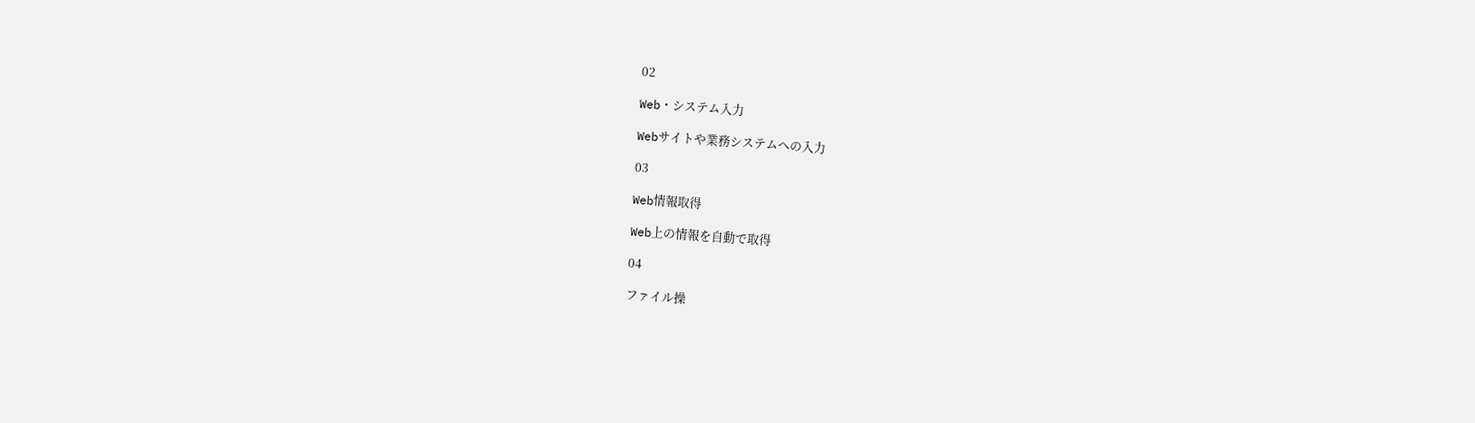02

Web・システム入力

Webサイトや業務システムへの入力

03

Web情報取得

Web上の情報を自動で取得

04

ファイル操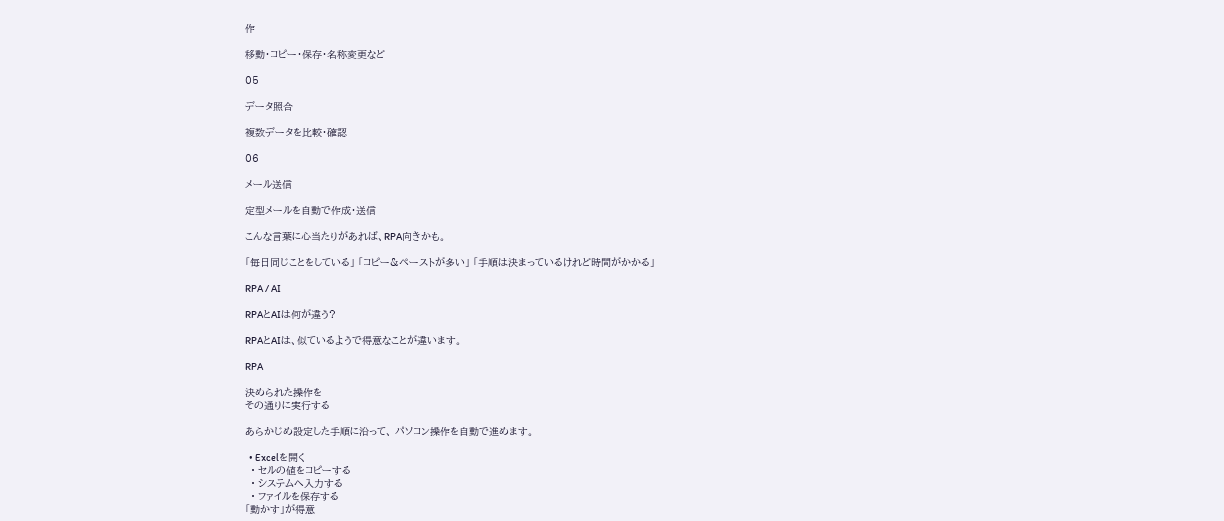作

移動・コピー・保存・名称変更など

05

データ照合

複数データを比較・確認

06

メール送信

定型メールを自動で作成・送信

こんな言葉に心当たりがあれば、RPA向きかも。

「毎日同じことをしている」 「コピー&ペーストが多い」 「手順は決まっているけれど時間がかかる」

RPA / AI

RPAとAIは何が違う?

RPAとAIは、似ているようで得意なことが違います。

RPA

決められた操作を
その通りに実行する

あらかじめ設定した手順に沿って、 パソコン操作を自動で進めます。

  • Excelを開く
  • セルの値をコピーする
  • システムへ入力する
  • ファイルを保存する
「動かす」が得意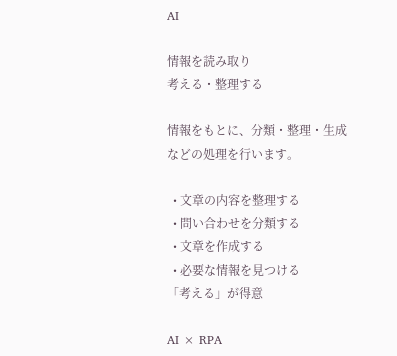AI

情報を読み取り
考える・整理する

情報をもとに、分類・整理・生成などの処理を行います。

  • 文章の内容を整理する
  • 問い合わせを分類する
  • 文章を作成する
  • 必要な情報を見つける
「考える」が得意

AI × RPA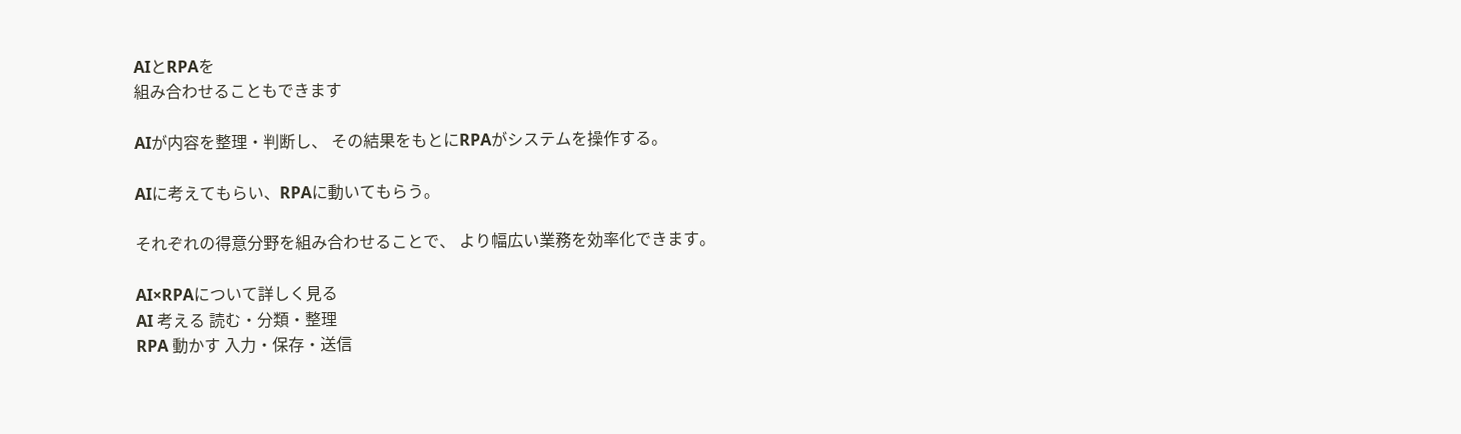AIとRPAを
組み合わせることもできます

AIが内容を整理・判断し、 その結果をもとにRPAがシステムを操作する。

AIに考えてもらい、RPAに動いてもらう。

それぞれの得意分野を組み合わせることで、 より幅広い業務を効率化できます。

AI×RPAについて詳しく見る
AI 考える 読む・分類・整理
RPA 動かす 入力・保存・送信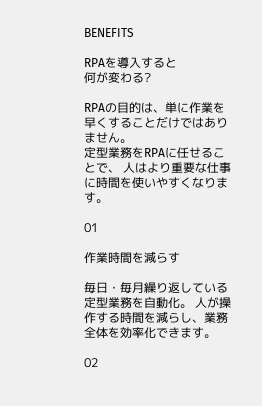BENEFITS

RPAを導入すると
何が変わる?

RPAの目的は、単に作業を早くすることだけではありません。
定型業務をRPAに任せることで、 人はより重要な仕事に時間を使いやすくなります。

01

作業時間を減らす

毎日・毎月繰り返している定型業務を自動化。 人が操作する時間を減らし、業務全体を効率化できます。

02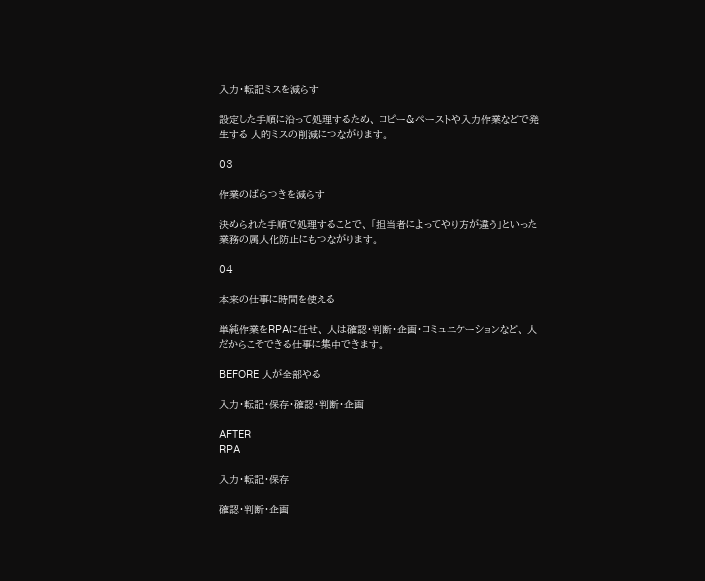入力・転記ミスを減らす

設定した手順に沿って処理するため、 コピー&ペーストや入力作業などで発生する 人的ミスの削減につながります。

03

作業のばらつきを減らす

決められた手順で処理することで、 「担当者によってやり方が違う」といった 業務の属人化防止にもつながります。

04

本来の仕事に時間を使える

単純作業をRPAに任せ、 人は確認・判断・企画・コミュニケーションなど、 人だからこそできる仕事に集中できます。

BEFORE 人が全部やる

入力・転記・保存・確認・判断・企画

AFTER
RPA

入力・転記・保存

確認・判断・企画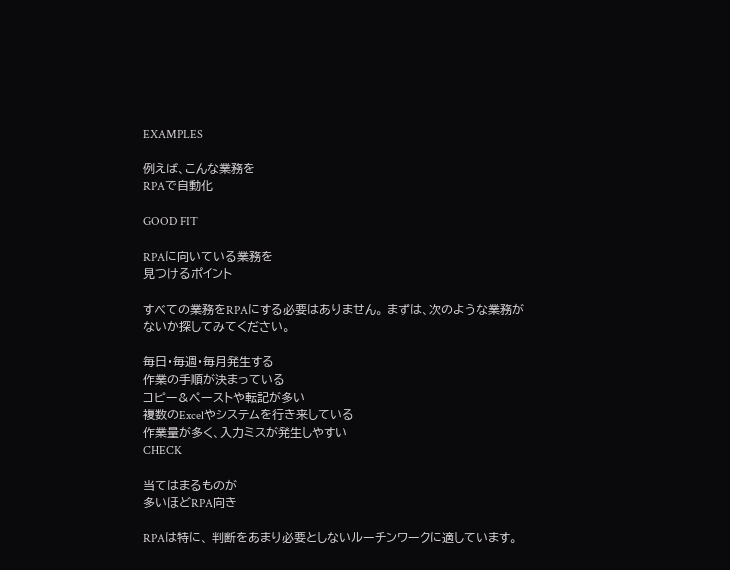EXAMPLES

例えば、こんな業務を
RPAで自動化

GOOD FIT

RPAに向いている業務を
見つけるポイント

すべての業務をRPAにする必要はありません。 まずは、次のような業務がないか探してみてください。

毎日・毎週・毎月発生する
作業の手順が決まっている
コピー&ペーストや転記が多い
複数のExcelやシステムを行き来している
作業量が多く、入力ミスが発生しやすい
CHECK

当てはまるものが
多いほどRPA向き

RPAは特に、 判断をあまり必要としないルーチンワークに適しています。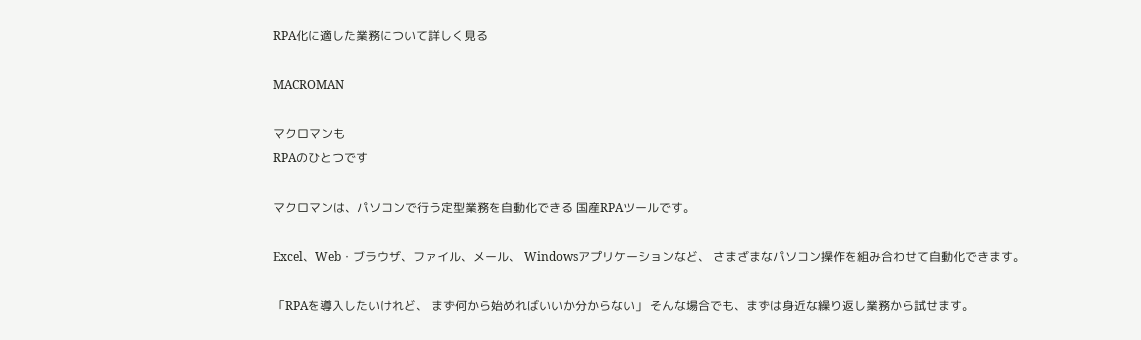RPA化に適した業務について詳しく見る

MACROMAN

マクロマンも
RPAのひとつです

マクロマンは、パソコンで行う定型業務を自動化できる 国産RPAツールです。

Excel、Web・ブラウザ、ファイル、メール、 Windowsアプリケーションなど、 さまざまなパソコン操作を組み合わせて自動化できます。

「RPAを導入したいけれど、 まず何から始めればいいか分からない」 そんな場合でも、まずは身近な繰り返し業務から試せます。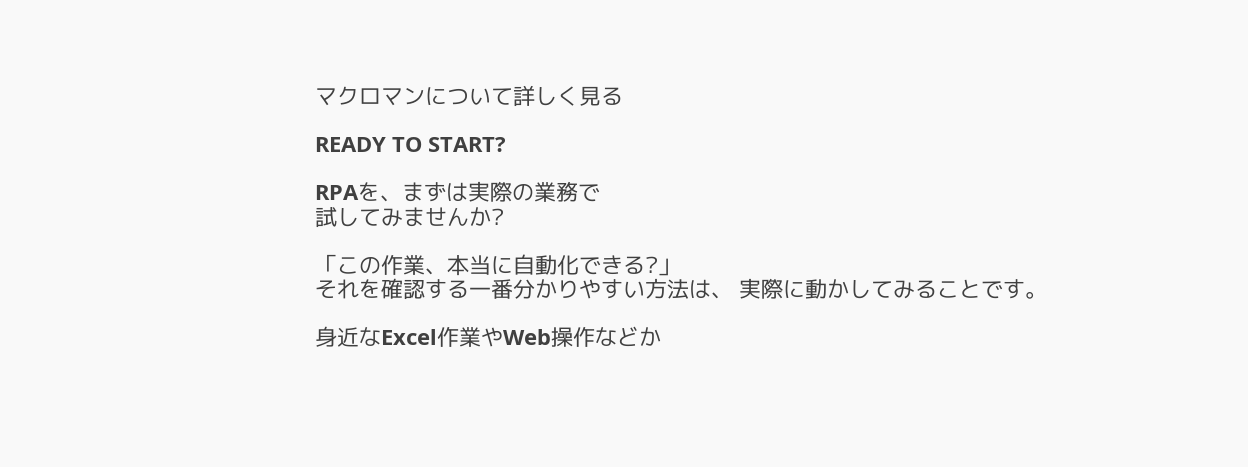マクロマンについて詳しく見る

READY TO START?

RPAを、まずは実際の業務で
試してみませんか?

「この作業、本当に自動化できる?」
それを確認する一番分かりやすい方法は、 実際に動かしてみることです。

身近なExcel作業やWeb操作などか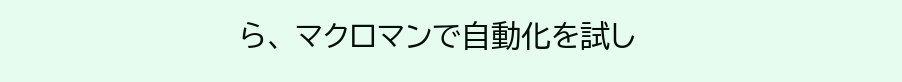ら、 マクロマンで自動化を試し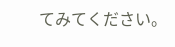てみてください。